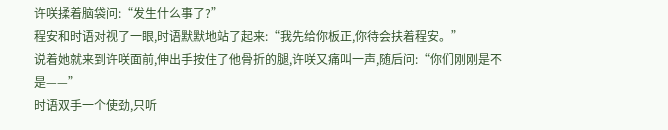许咲揉着脑袋问:“发生什么事了?”
程安和时语对视了一眼,时语默默地站了起来:“我先给你板正,你待会扶着程安。”
说着她就来到许咲面前,伸出手按住了他骨折的腿,许咲又痛叫一声,随后问:“你们刚刚是不是——”
时语双手一个使劲,只听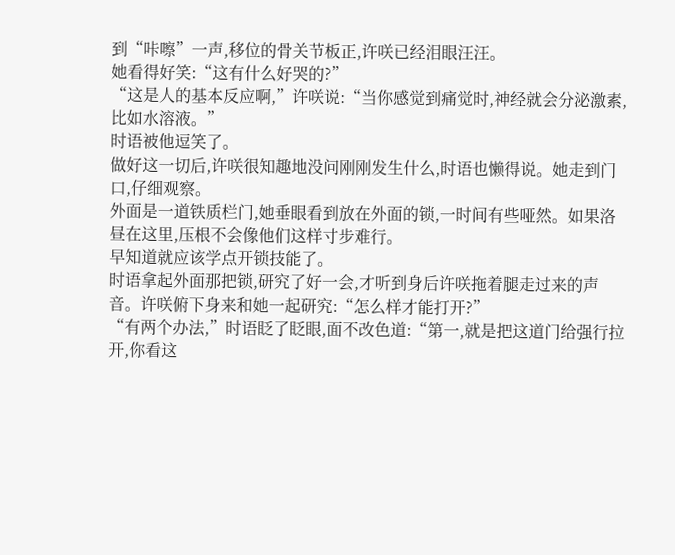到“咔嚓”一声,移位的骨关节板正,许咲已经泪眼汪汪。
她看得好笑:“这有什么好哭的?”
“这是人的基本反应啊,”许咲说:“当你感觉到痛觉时,神经就会分泌激素,比如水溶液。”
时语被他逗笑了。
做好这一切后,许咲很知趣地没问刚刚发生什么,时语也懒得说。她走到门口,仔细观察。
外面是一道铁质栏门,她垂眼看到放在外面的锁,一时间有些哑然。如果洛昼在这里,压根不会像他们这样寸步难行。
早知道就应该学点开锁技能了。
时语拿起外面那把锁,研究了好一会,才听到身后许咲拖着腿走过来的声音。许咲俯下身来和她一起研究:“怎么样才能打开?”
“有两个办法,”时语眨了眨眼,面不改色道:“第一,就是把这道门给强行拉开,你看这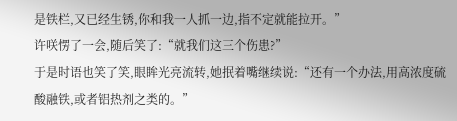是铁栏,又已经生锈,你和我一人抓一边,指不定就能拉开。”
许咲愣了一会,随后笑了:“就我们这三个伤患?”
于是时语也笑了笑,眼眸光亮流转,她抿着嘴继续说:“还有一个办法,用高浓度硫酸融铁,或者铝热剂之类的。”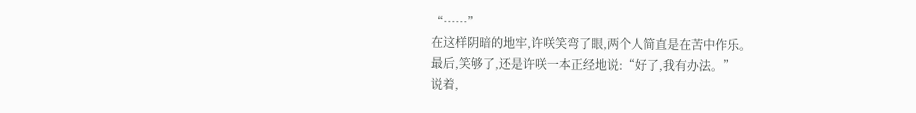“……”
在这样阴暗的地牢,许咲笑弯了眼,两个人简直是在苦中作乐。
最后,笑够了,还是许咲一本正经地说:“好了,我有办法。”
说着,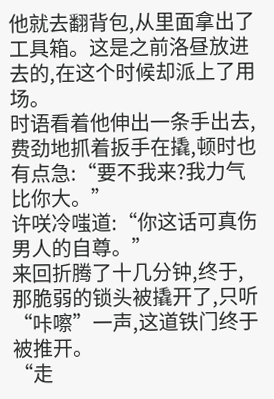他就去翻背包,从里面拿出了工具箱。这是之前洛昼放进去的,在这个时候却派上了用场。
时语看着他伸出一条手出去,费劲地抓着扳手在撬,顿时也有点急:“要不我来?我力气比你大。”
许咲冷嗤道:“你这话可真伤男人的自尊。”
来回折腾了十几分钟,终于,那脆弱的锁头被撬开了,只听“咔嚓”一声,这道铁门终于被推开。
“走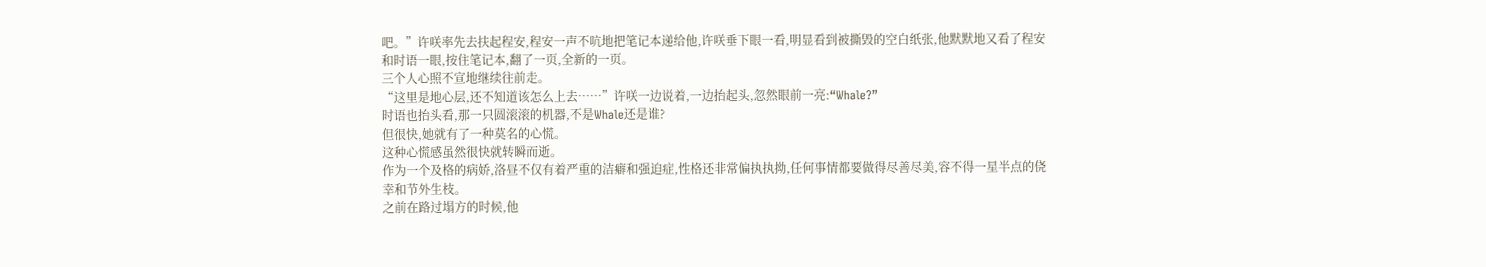吧。”许咲率先去扶起程安,程安一声不吭地把笔记本递给他,许咲垂下眼一看,明显看到被撕毁的空白纸张,他默默地又看了程安和时语一眼,按住笔记本,翻了一页,全新的一页。
三个人心照不宣地继续往前走。
“这里是地心层,还不知道该怎么上去……”许咲一边说着,一边抬起头,忽然眼前一亮:“Whale?”
时语也抬头看,那一只圆滚滚的机器,不是Whale还是谁?
但很快,她就有了一种莫名的心慌。
这种心慌感虽然很快就转瞬而逝。
作为一个及格的病娇,洛昼不仅有着严重的洁癖和强迫症,性格还非常偏执执拗,任何事情都要做得尽善尽美,容不得一星半点的侥幸和节外生枝。
之前在路过塌方的时候,他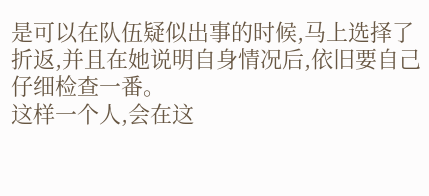是可以在队伍疑似出事的时候,马上选择了折返,并且在她说明自身情况后,依旧要自己仔细检查一番。
这样一个人,会在这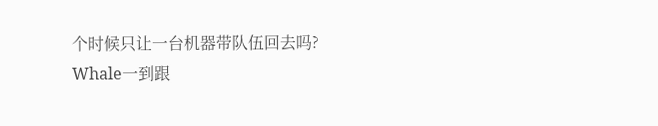个时候只让一台机器带队伍回去吗?
Whale一到跟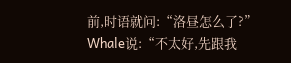前,时语就问:“洛昼怎么了?”
Whale说:“不太好,先跟我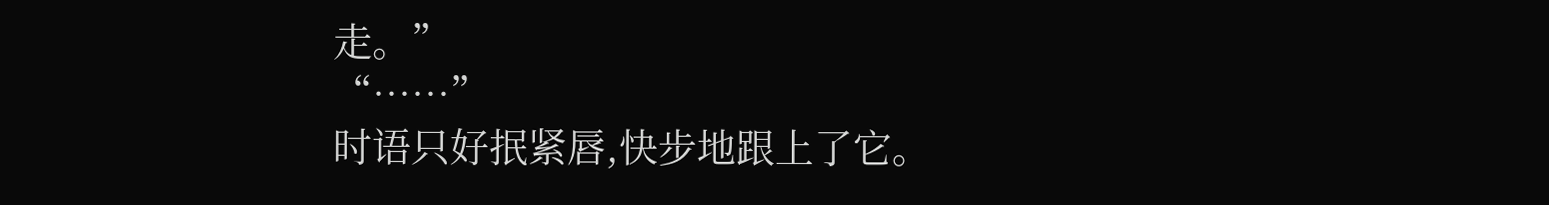走。”
“……”
时语只好抿紧唇,快步地跟上了它。